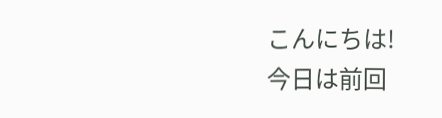こんにちは!
今日は前回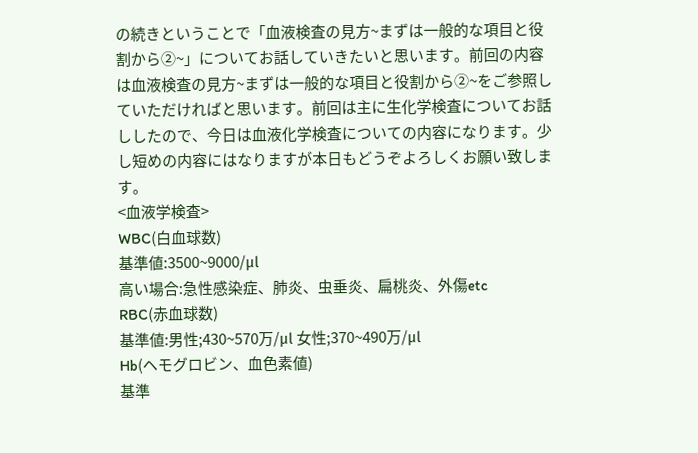の続きということで「血液検査の見方~まずは一般的な項目と役割から②~」についてお話していきたいと思います。前回の内容は血液検査の見方~まずは一般的な項目と役割から②~をご参照していただければと思います。前回は主に生化学検査についてお話ししたので、今日は血液化学検査についての内容になります。少し短めの内容にはなりますが本日もどうぞよろしくお願い致します。
<血液学検査>
WBC(白血球数)
基準値:3500~9000/μl
高い場合:急性感染症、肺炎、虫垂炎、扁桃炎、外傷etc
RBC(赤血球数)
基準値:男性;430~570万/μl 女性;370~490万/μl
Hb(ヘモグロビン、血色素値)
基準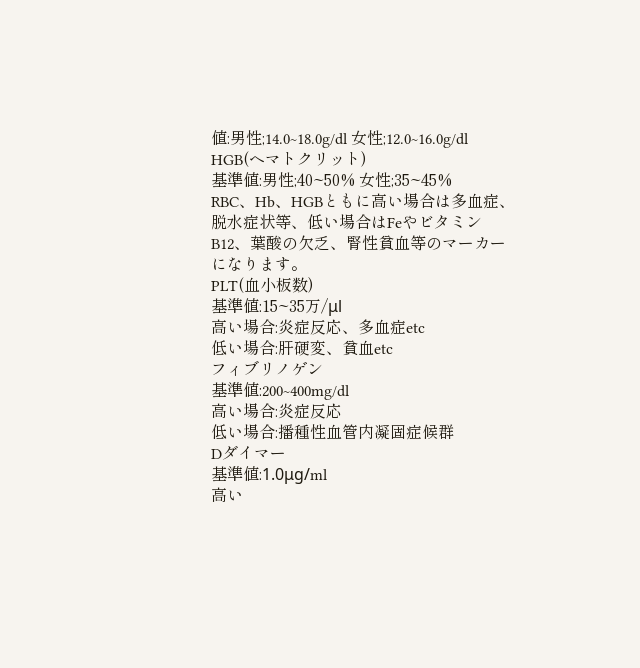値:男性;14.0~18.0g/dl 女性;12.0~16.0g/dl
HGB(ヘマトクリット)
基準値:男性;40~50% 女性;35~45%
RBC、Hb、HGBともに高い場合は多血症、脱水症状等、低い場合はFeやビタミンB12、葉酸の欠乏、腎性貧血等のマーカーになります。
PLT(血小板数)
基準値:15~35万/μl
高い場合:炎症反応、多血症etc
低い場合:肝硬変、貧血etc
フィブリノゲン
基準値:200~400mg/dl
高い場合:炎症反応
低い場合:播種性血管内凝固症候群
Dダイマー
基準値:1.0μg/ml
高い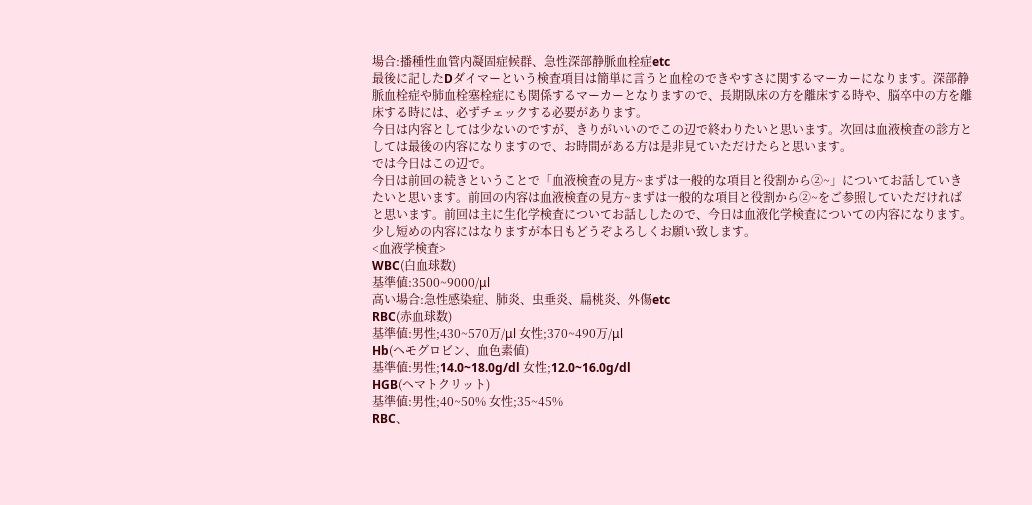場合:播種性血管内凝固症候群、急性深部静脈血栓症etc
最後に記したDダイマーという検査項目は簡単に言うと血栓のできやすさに関するマーカーになります。深部静脈血栓症や肺血栓塞栓症にも関係するマーカーとなりますので、長期臥床の方を離床する時や、脳卒中の方を離床する時には、必ずチェックする必要があります。
今日は内容としては少ないのですが、きりがいいのでこの辺で終わりたいと思います。次回は血液検査の診方としては最後の内容になりますので、お時間がある方は是非見ていただけたらと思います。
では今日はこの辺で。
今日は前回の続きということで「血液検査の見方~まずは一般的な項目と役割から②~」についてお話していきたいと思います。前回の内容は血液検査の見方~まずは一般的な項目と役割から②~をご参照していただければと思います。前回は主に生化学検査についてお話ししたので、今日は血液化学検査についての内容になります。少し短めの内容にはなりますが本日もどうぞよろしくお願い致します。
<血液学検査>
WBC(白血球数)
基準値:3500~9000/μl
高い場合:急性感染症、肺炎、虫垂炎、扁桃炎、外傷etc
RBC(赤血球数)
基準値:男性;430~570万/μl 女性;370~490万/μl
Hb(ヘモグロビン、血色素値)
基準値:男性;14.0~18.0g/dl 女性;12.0~16.0g/dl
HGB(ヘマトクリット)
基準値:男性;40~50% 女性;35~45%
RBC、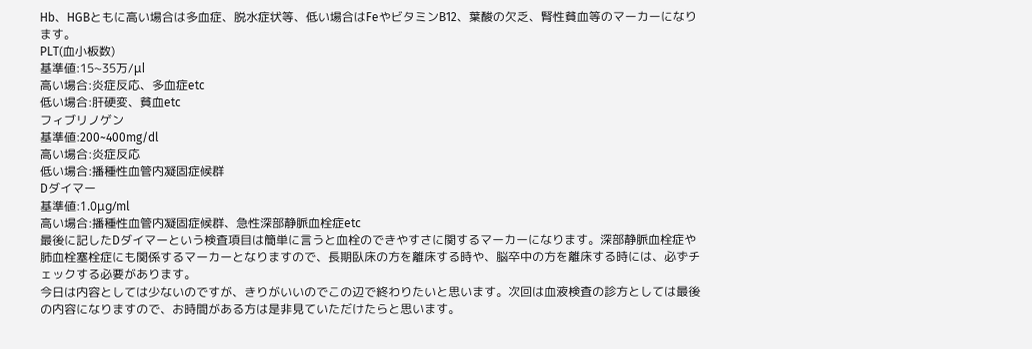Hb、HGBともに高い場合は多血症、脱水症状等、低い場合はFeやビタミンB12、葉酸の欠乏、腎性貧血等のマーカーになります。
PLT(血小板数)
基準値:15~35万/μl
高い場合:炎症反応、多血症etc
低い場合:肝硬変、貧血etc
フィブリノゲン
基準値:200~400mg/dl
高い場合:炎症反応
低い場合:播種性血管内凝固症候群
Dダイマー
基準値:1.0μg/ml
高い場合:播種性血管内凝固症候群、急性深部静脈血栓症etc
最後に記したDダイマーという検査項目は簡単に言うと血栓のできやすさに関するマーカーになります。深部静脈血栓症や肺血栓塞栓症にも関係するマーカーとなりますので、長期臥床の方を離床する時や、脳卒中の方を離床する時には、必ずチェックする必要があります。
今日は内容としては少ないのですが、きりがいいのでこの辺で終わりたいと思います。次回は血液検査の診方としては最後の内容になりますので、お時間がある方は是非見ていただけたらと思います。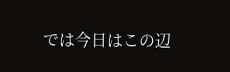では今日はこの辺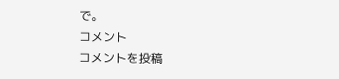で。
コメント
コメントを投稿